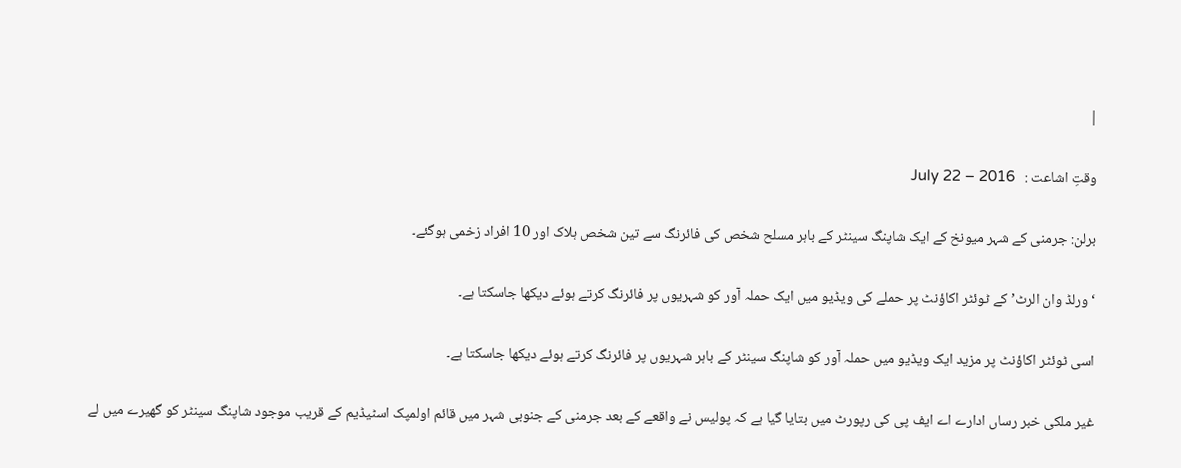|

وقتِ اشاعت :   July 22 – 2016

برلن: جرمنی کے شہر میونخ کے ایک شاپنگ سینٹر کے باہر مسلح شخص کی فائرنگ سے تین شخص ہلاک اور 10 افراد زخمی ہوگئے۔

‘ورلڈ وان الرٹ’ کے ٹوئٹر اکاؤنٹ پر حملے کی ویڈیو میں ایک حملہ آور کو شہریوں پر فائرنگ کرتے ہوئے دیکھا جاسکتا ہے۔

اسی ٹوئٹر اکاؤنٹ پر مزید ایک ویڈیو میں حملہ آور کو شاپنگ سینٹر کے باہر شہریوں پر فائرنگ کرتے ہوئے دیکھا جاسکتا ہے۔

غیر ملکی خبر رساں ادارے اے ایف پی کی رپورٹ میں بتایا گیا ہے کہ پولیس نے واقعے کے بعد جرمنی کے جنوبی شہر میں قائم اولمپک اسٹیڈیم کے قریب موجود شاپنگ سینٹر کو گھیرے میں لے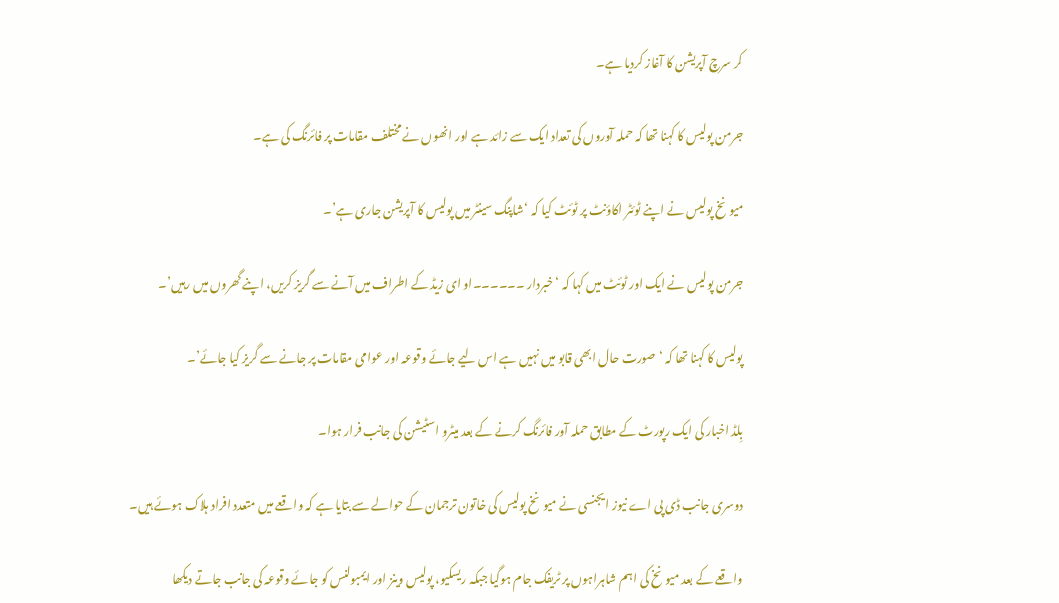کر سرچ آپریشن کا آغاز کردیا ہے۔

جرمن پولیس کا کہنا تھا کہ حملہ آوروں کی تعداد ایک سے زائد ہے اور انھوں نے مختلف مقامات پر فائرنگ کی ہے۔

میونخ پولیس نے اپنے ٹوئٹر اکاؤنٹ پر ٹوئٹ کیا کہ ‘شاپنگ سینٹر میں پولیس کا آپریشن جاری ہے’۔

جرمن پولیس نے ایک اور ٹوئٹ میں کہا کہ ‘خبردار ۔۔۔۔۔۔او ای زیڈ کے اطراف میں آنے سے گریز کریں، اپنے گھروں میں رہیں’۔

پولیس کا کہنا تھا کہ ‘صورت حال ابھی قابو میں نہیں ہے اس لیے جائے وقوعہ اور عوامی مقامات پر جانے سے گریز کیا جائے’۔

بِلڈ اخبار کی ایک رپورٹ کے مطابق حملہ آور فائرنگ کرنے کے بعد میٹرو اسٹیشن کی جانب فرار ہوا۔

دوسری جانب ڈی پی اے نیوز ایجنسی نے میونخ پولیس کی خاتون ترجمان کے حوالے سے بتایا ہے کہ واقعے میں متعدد افراد ہلاک ہوئے ہیں۔

واقعے کے بعد میونخ کی اہم شاہراہوں پر ٹریفک جام ہوگیا جبکہ ریسکیو، پولیس وینز اور ایمبولنس کو جائے وقوعہ کی جانب جاتے دیکھا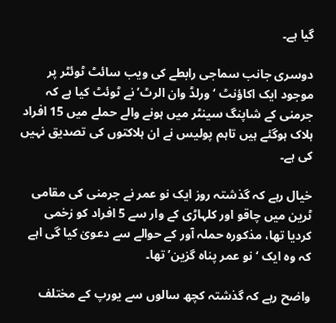گیا ہے۔

دوسری جانب سماجی رابطے کی ویب سائٹ ٹوئٹر پر موجود ایک اکاؤنٹ ‘ورلڈ وان الرٹ’ نے ٹوئٹ کیا ہے کہ جرمنی کے شاپنگ سینٹر میں ہونے والے حملے میں 15 افراد ہلاک ہوگئے ہیں تاہم پولیس نے ان ہلاکتوں کی تصدیق نہیں کی ہے۔

خیال رہے کہ گذشتہ روز ایک نو عمر نے جرمنی کی مقامی ٹرین میں چاقو اور کلہاڑی کے وار سے 5 افراد کو زخمی کردیا تھا، مذکورہ حملہ آور کے حوالے سے دعویٰ کیا گی اہے کہ وہ ایک ‘نو عمر پناہ گزین’ تھا۔

واضح رہے کہ گذشتہ کچھ سالوں سے یورپ کے مختلف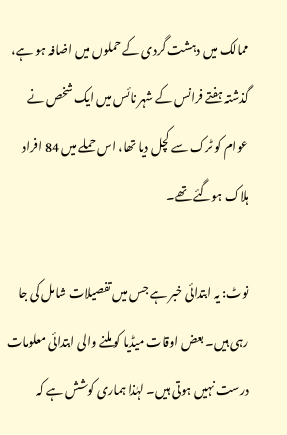ممالک میں دہشت گردی کے حملوں میں اضافہ ہو ہے، گذشتہ ہفتے فرانس کے شہر نائس میں ایک شخص نے عوام کو ٹرک سے کچل دیا تھا، اس حملے میں 84 افراد ہلاک ہوگئے تھے۔

نوٹ: یہ ابتدائی خبر ہے جس میں تفصیلات شامل کی جا رہی ہیں۔ بعض اوقات میڈیا کو ملنے والی ابتدائی معلومات درست نہیں ہوتی ہیں۔ لہٰذا ہماری کوشش ہے کہ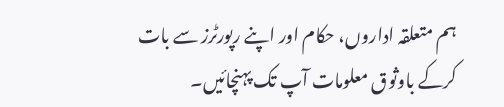ہم متعلقہ اداروں، حکام اور اپنے رپورٹرز سے بات کرکے باوثوق معلومات آپ تک پہنچائیں۔